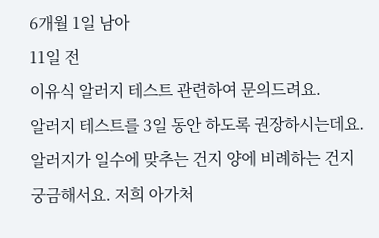6개월 1일 남아
11일 전
이유식 알러지 테스트 관련하여 문의드려요.
알러지 테스트를 3일 동안 하도록 권장하시는데요. 알러지가 일수에 맞추는 건지 양에 비례하는 건지 궁금해서요. 저희 아가처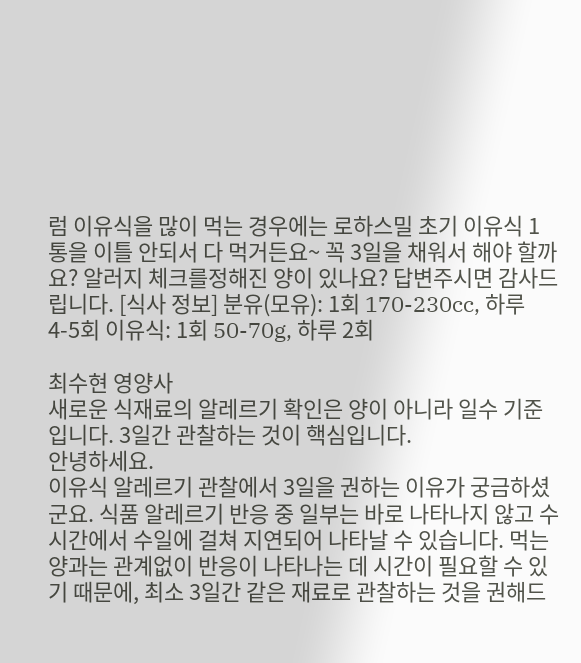럼 이유식을 많이 먹는 경우에는 로하스밀 초기 이유식 1통을 이틀 안되서 다 먹거든요~ 꼭 3일을 채워서 해야 할까요? 알러지 체크를정해진 양이 있나요? 답변주시면 감사드립니다. [식사 정보] 분유(모유): 1회 170-230cc, 하루 4-5회 이유식: 1회 50-70g, 하루 2회

최수현 영양사
새로운 식재료의 알레르기 확인은 양이 아니라 일수 기준입니다. 3일간 관찰하는 것이 핵심입니다.
안녕하세요.
이유식 알레르기 관찰에서 3일을 권하는 이유가 궁금하셨군요. 식품 알레르기 반응 중 일부는 바로 나타나지 않고 수시간에서 수일에 걸쳐 지연되어 나타날 수 있습니다. 먹는 양과는 관계없이 반응이 나타나는 데 시간이 필요할 수 있기 때문에, 최소 3일간 같은 재료로 관찰하는 것을 권해드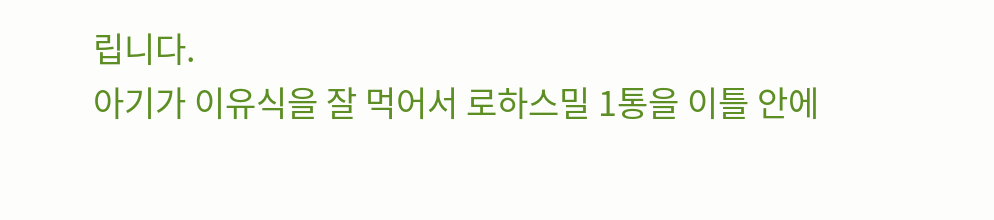립니다.
아기가 이유식을 잘 먹어서 로하스밀 1통을 이틀 안에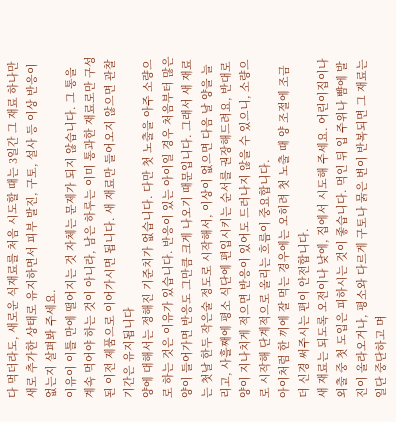다 먹더라도, 새로운 식재료를 처음 시도할 때는 3일간 그 재료 하나만 새로 추가한 상태로 유지하면서 피부 발진, 구토, 설사 등 이상 반응이 없는지 살펴봐 주세요.
이유이 이틀 만에 떨어지는 것 자체는 문제가 되지 않습니다. 그 통을 계속 먹어야 하는 것이 아니라, 남은 하루는 이미 통과한 재료로만 구성된 이전 제품으로 이어가시면 됩니다. 새 재료만 들어오지 않으면 관찰 기간은 유지됩니다
양에 대해서는 정해진 기준치가 없습니다. 다만 첫 노출을 아주 소량으로 하는 것은 이유가 있습니다. 반응이 있는 아이일 경우 처음부터 많은 양이 들어가면 반응도 그만큼 크게 나오기 때문입니다. 그래서 새 재료는 첫날 한두 작은술 정도로 시작해서, 이상이 없으면 다음 날 양을 늘리고, 사흘째에 평소 식단에 편입시키는 순서를 권장해드려요, 반대로 양이 지나치게 적으면 반응이 있어도 드러나지 않을 수 있으니, 소량으로 시작해 단계적으로 올리는 흐름이 중요합니다.
아이처럼 한 끼에 잘 먹는 경우에는 오히려 첫 노출 때 양 조절에 조금 더 신경 써주시는 편이 안전합니다.
새 재료는 되도록 오전이나 낮에, 집에서 시도해 주세요. 어린이집이나 외출 중 첫 도입은 피하시는 것이 좋습니다. 먹인 뒤 입 주위나 뺨에 발진이 올라오거나, 평소와 다르게 구토나 묽은 변이 반복되면 그 재료는 일단 중단하고 며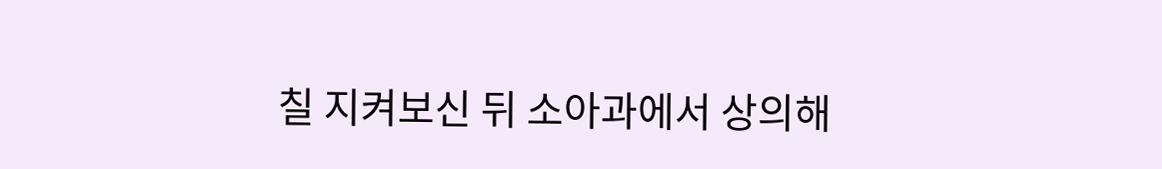칠 지켜보신 뒤 소아과에서 상의해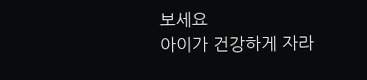보세요
아이가 건강하게 자라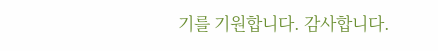기를 기원합니다. 감사합니다.